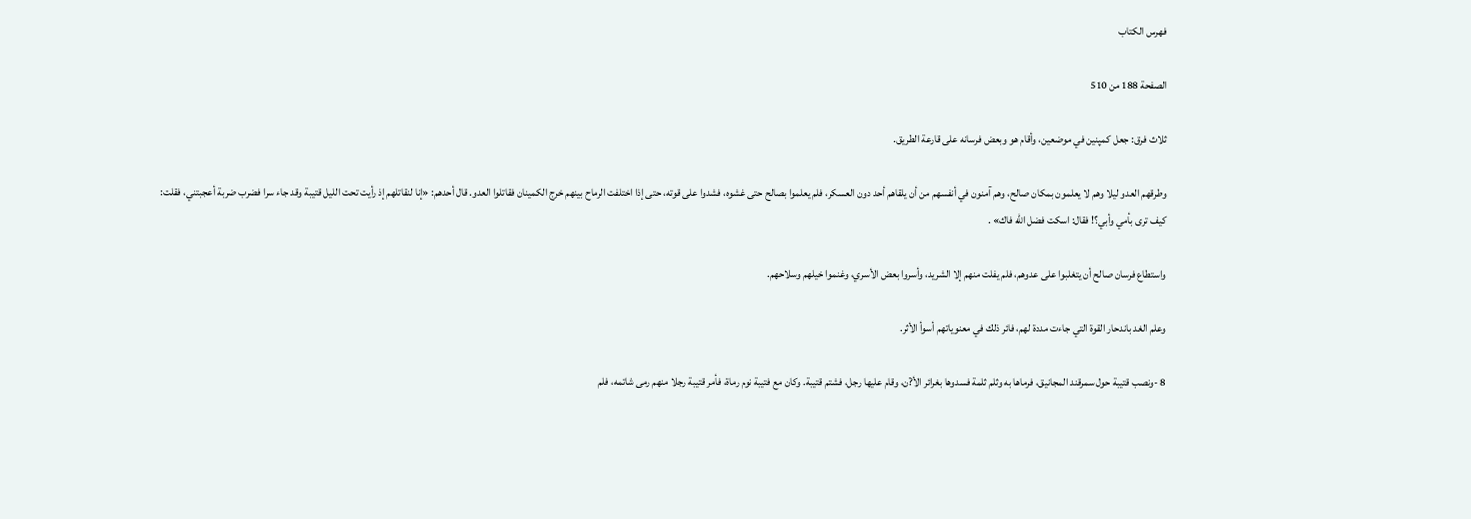فهرس الكتاب

الصفحة 188 من 510

ثلاث فرق: جعل کمپنين في موضعين، وأقام هو وبعض فرسانه على قارعة الطريق.

وطرقهم العدو ليلا وهم لا يعلمون بمكان صالح، وهم آمنون في أنفسهم من أن يلقاهم أحد دون العسكر، فلم يعلموا بصالح حتى غشوه، فشدوا على قوته، حتى إذا اختلفت الرماح بينهم خرج الكمينان فقاتلوا العدو. قال أحدهم: «إنا لنقاتلهم إذ رأيت تحت الليل قتيبة وقد جاء سرا فضرب ضربة أعجبتني، فقلت: كيف ترى بأمي وأبي؟! فقال: اسكت فضل الله فاك» .

واستطاع فرسان صالح أن يتغلبوا على عدوهم، فلم يفلت منهم إلا الشريد، وأسروا بعض الأسري، وغنموا خيلهم وسلاحهم.

وعلم الغد باندحار القوة التي جاءت مددة لهم، فائر ذلك في معنوياتهم أسوأ الأثر.

8 -ونصب قتيبة حول سمرقند المجانيق، فرماها به وثلم ثلمة فسدوها بغرائر الأ?ن، وقام عليها رجل، فشتم قتيبة. وكان مع فتيبة نوم رماة، فأمر قتيبة رجلا منهم رمى شاتمه، فلم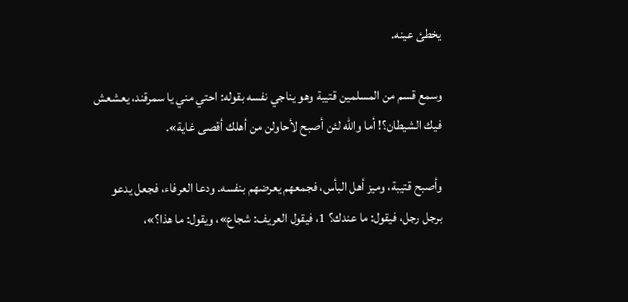يخطئ عينه.

وسمع قسم من المسلمين قتيبة وهو يناجي نفسه بقوله: احتي مني يا سمرقند، يعشعش فيك الشيطان؟! أما والله لئن أصبح لأحاولن من أهلك أقصى غاية».

وأصبح قتيبة، وميز أهل البأس، فجمعهم يعرضهم بنفسه. ودعا العرفاء، فجعل يدعو برجل رجل، فيقول: ما عندك؟ 1، فيقول العريف: شجاع»، ويقول: ما هذا؟»،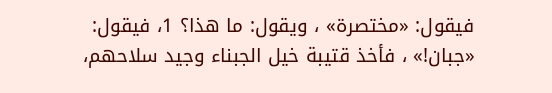فيقول: «مختصرة» ، ويقول: ما هذا؟ 1، فيقول: «جبان!» ، فأخذ قتيبة خيل الجبناء وجيد سلاحهم،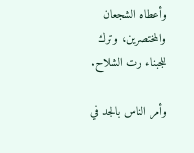وأعطاه الشجعان والمختصرين، وترك للجبناء رت الشلاح.

وأمر الناس بالجد في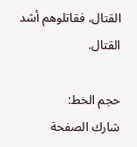القتال، فقاتلوهم أشد القتال.

حجم الخط:
شارك الصفحة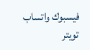فيسبوك واتساب تويتر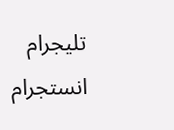تليجرام انستجرام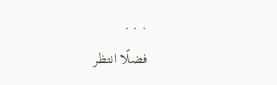. . .
فضلًا انتظر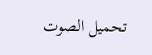تحميل الصوت